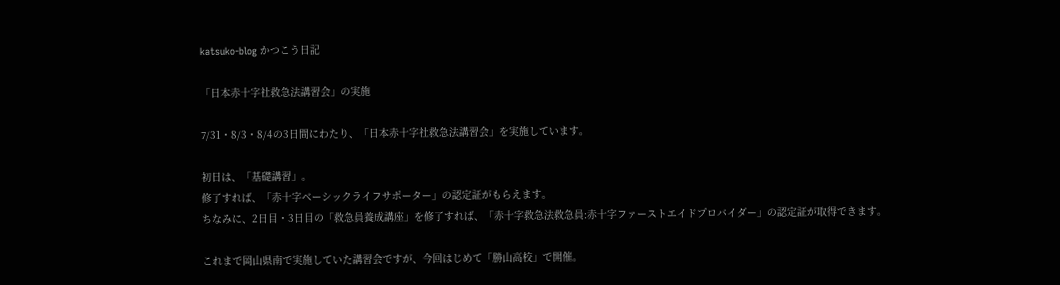katsuko-blog かつこう日記

「日本赤十字社救急法講習会」の実施

7/31・8/3・8/4の3日間にわたり、「日本赤十字社救急法講習会」を実施しています。

初日は、「基礎講習」。
修了すれば、「赤十字ベーシックライフサポーター」の認定証がもらえます。
ちなみに、2日目・3日目の「救急員養成講座」を修了すれば、「赤十字救急法救急員:赤十字ファーストエイドプロバイダー」の認定証が取得できます。

これまで岡山県南で実施していた講習会ですが、今回はじめて「勝山高校」で開催。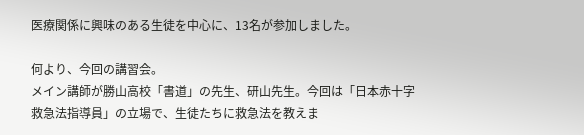医療関係に興味のある生徒を中心に、13名が参加しました。

何より、今回の講習会。
メイン講師が勝山高校「書道」の先生、研山先生。今回は「日本赤十字 救急法指導員」の立場で、生徒たちに救急法を教えま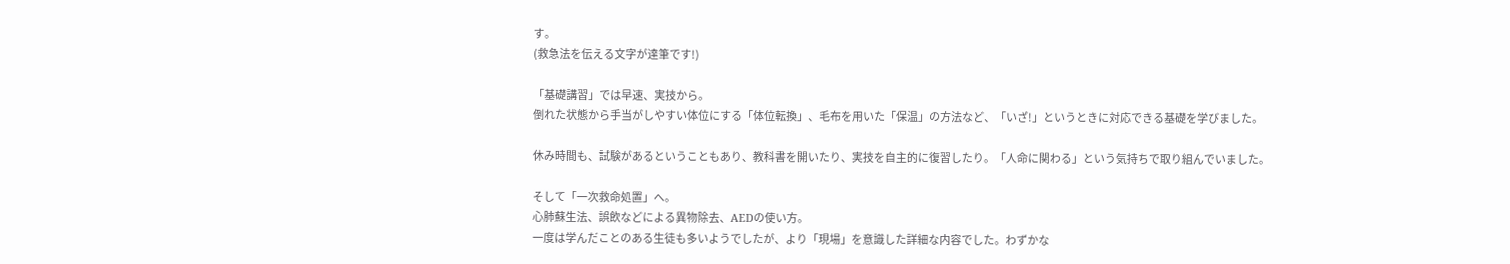す。
(救急法を伝える文字が達筆です!)

「基礎講習」では早速、実技から。
倒れた状態から手当がしやすい体位にする「体位転換」、毛布を用いた「保温」の方法など、「いざ!」というときに対応できる基礎を学びました。

休み時間も、試験があるということもあり、教科書を開いたり、実技を自主的に復習したり。「人命に関わる」という気持ちで取り組んでいました。

そして「一次救命処置」へ。
心肺蘇生法、誤飲などによる異物除去、AEDの使い方。
一度は学んだことのある生徒も多いようでしたが、より「現場」を意識した詳細な内容でした。わずかな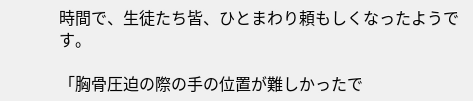時間で、生徒たち皆、ひとまわり頼もしくなったようです。

「胸骨圧迫の際の手の位置が難しかったで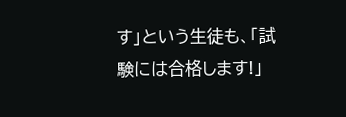す」という生徒も、「試験には合格します!」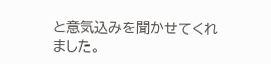と意気込みを聞かせてくれました。